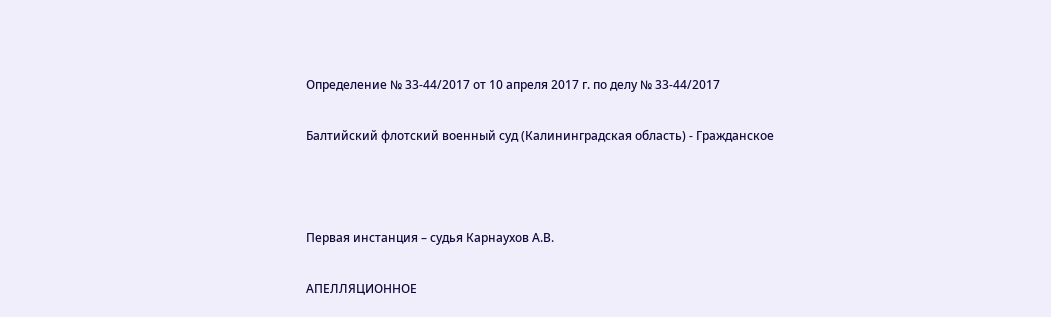Определение № 33-44/2017 от 10 апреля 2017 г. по делу № 33-44/2017

Балтийский флотский военный суд (Калининградская область) - Гражданское



Первая инстанция – судья Карнаухов А.В.

АПЕЛЛЯЦИОННОЕ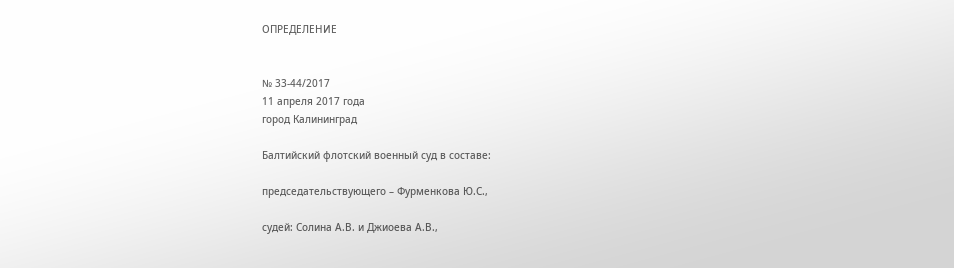ОПРЕДЕЛЕНИЕ


№ 33-44/2017
11 апреля 2017 года
город Калининград

Балтийский флотский военный суд в составе:

председательствующего – Фурменкова Ю.С.,

судей: Солина А.В. и Джиоева А.В.,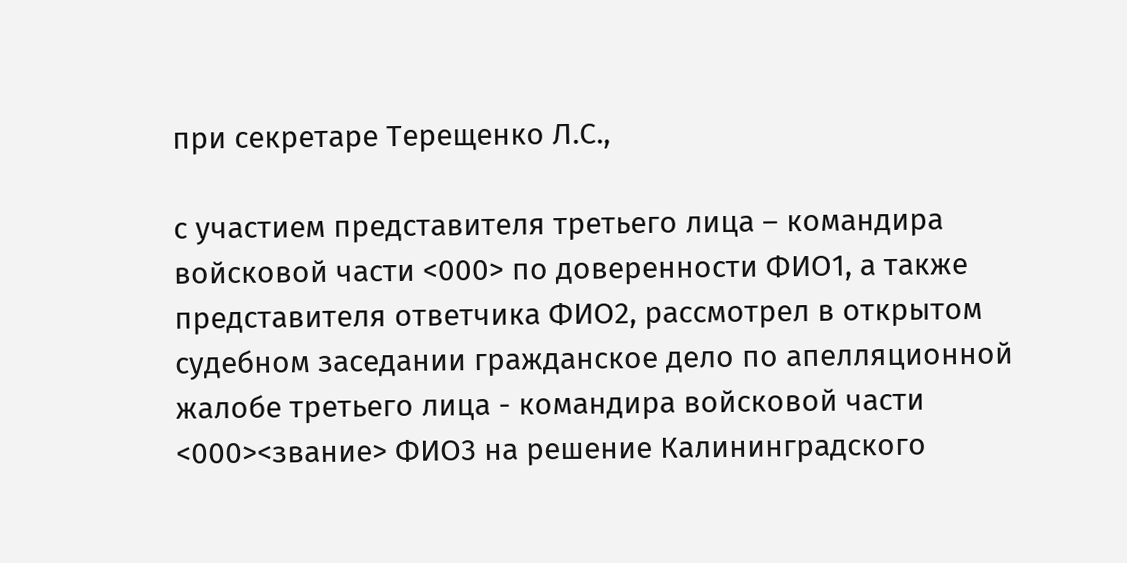при секретаре Терещенко Л.С.,

с участием представителя третьего лица – командира войсковой части <000> по доверенности ФИО1, а также представителя ответчика ФИО2, рассмотрел в открытом судебном заседании гражданское дело по апелляционной жалобе третьего лица - командира войсковой части <000><звание> ФИО3 на решение Калининградского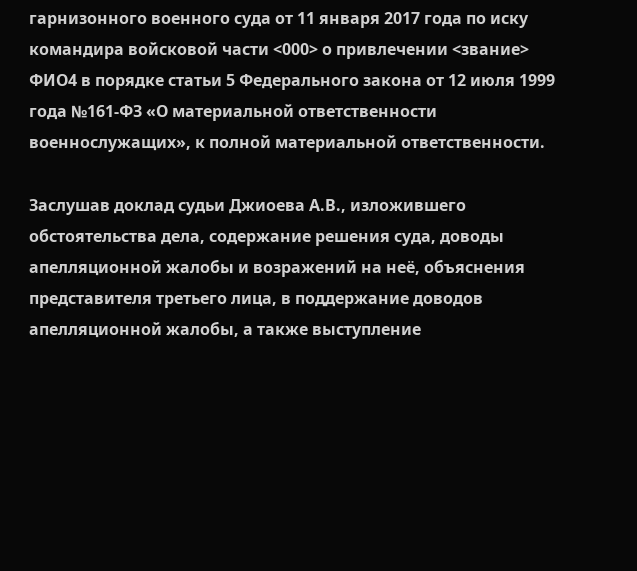гарнизонного военного суда от 11 января 2017 года по иску командира войсковой части <000> о привлечении <звание> ФИО4 в порядке статьи 5 Федерального закона от 12 июля 1999 года №161-ФЗ «О материальной ответственности военнослужащих», к полной материальной ответственности.

Заслушав доклад судьи Джиоева А.В., изложившего обстоятельства дела, содержание решения суда, доводы апелляционной жалобы и возражений на неё, объяснения представителя третьего лица, в поддержание доводов апелляционной жалобы, а также выступление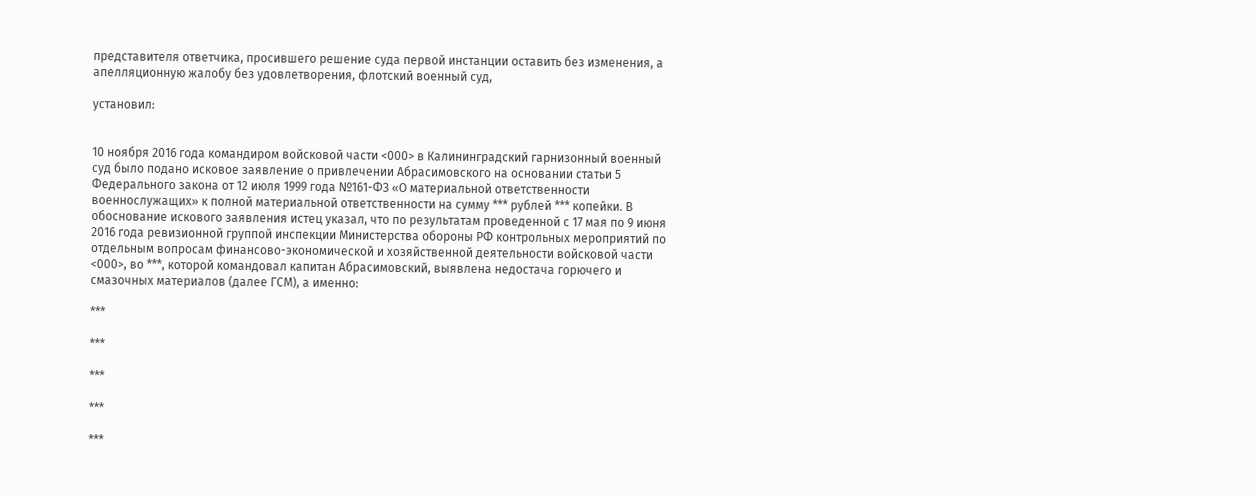представителя ответчика, просившего решение суда первой инстанции оставить без изменения, а апелляционную жалобу без удовлетворения, флотский военный суд,

установил:


10 ноября 2016 года командиром войсковой части <000> в Калининградский гарнизонный военный суд было подано исковое заявление о привлечении Абрасимовского на основании статьи 5 Федерального закона от 12 июля 1999 года №161-ФЗ «О материальной ответственности военнослужащих» к полной материальной ответственности на сумму *** рублей *** копейки. В обоснование искового заявления истец указал, что по результатам проведенной с 17 мая по 9 июня 2016 года ревизионной группой инспекции Министерства обороны РФ контрольных мероприятий по отдельным вопросам финансово-экономической и хозяйственной деятельности войсковой части <000>, во ***, которой командовал капитан Абрасимовский, выявлена недостача горючего и смазочных материалов (далее ГСМ), а именно:

***

***

***

***

***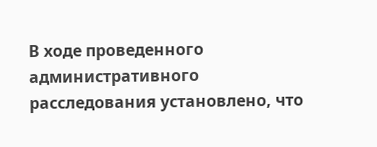В ходе проведенного административного расследования установлено, что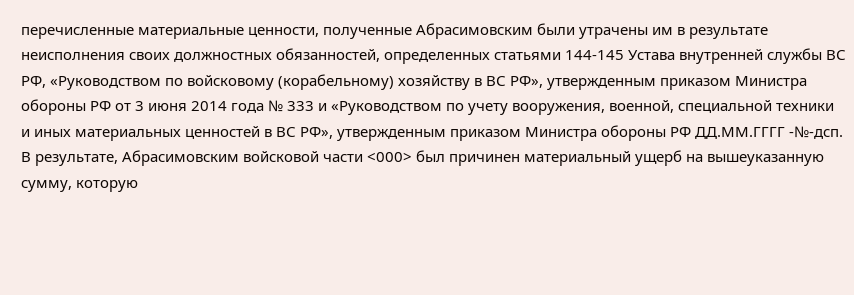перечисленные материальные ценности, полученные Абрасимовским были утрачены им в результате неисполнения своих должностных обязанностей, определенных статьями 144-145 Устава внутренней службы ВС РФ, «Руководством по войсковому (корабельному) хозяйству в ВС РФ», утвержденным приказом Министра обороны РФ от 3 июня 2014 года № 333 и «Руководством по учету вооружения, военной, специальной техники и иных материальных ценностей в ВС РФ», утвержденным приказом Министра обороны РФ ДД.ММ.ГГГГ -№-дсп. В результате, Абрасимовским войсковой части <000> был причинен материальный ущерб на вышеуказанную сумму, которую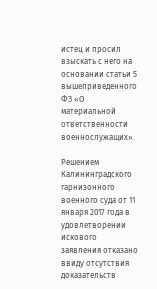истец и просил взыскать с него на основании статьи 5 вышеприведенного ФЗ «О материальной ответственности военнослужащих».

Решением Калининградского гарнизонного военного суда от 11 января 2017 года в удовлетворении искового заявления отказано ввиду отсутствия доказательств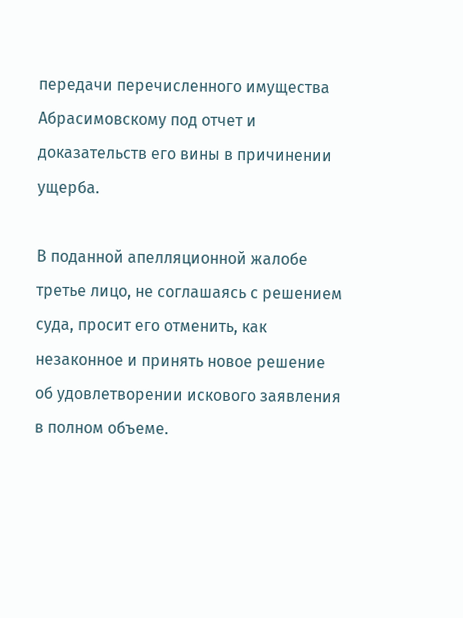передачи перечисленного имущества Абрасимовскому под отчет и доказательств его вины в причинении ущерба.

В поданной апелляционной жалобе третье лицо, не соглашаясь с решением суда, просит его отменить, как незаконное и принять новое решение об удовлетворении искового заявления в полном объеме.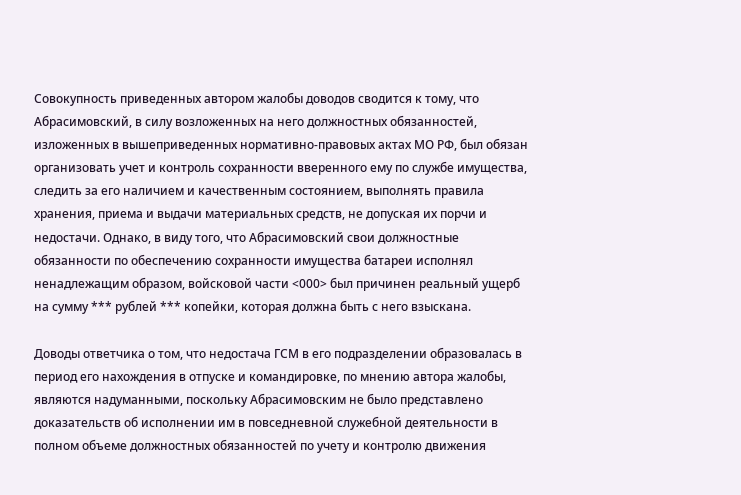Совокупность приведенных автором жалобы доводов сводится к тому, что Абрасимовский, в силу возложенных на него должностных обязанностей, изложенных в вышеприведенных нормативно-правовых актах МО РФ, был обязан организовать учет и контроль сохранности вверенного ему по службе имущества, следить за его наличием и качественным состоянием, выполнять правила хранения, приема и выдачи материальных средств, не допуская их порчи и недостачи. Однако, в виду того, что Абрасимовский свои должностные обязанности по обеспечению сохранности имущества батареи исполнял ненадлежащим образом, войсковой части <000> был причинен реальный ущерб на сумму *** рублей *** копейки, которая должна быть с него взыскана.

Доводы ответчика о том, что недостача ГСМ в его подразделении образовалась в период его нахождения в отпуске и командировке, по мнению автора жалобы, являются надуманными, поскольку Абрасимовским не было представлено доказательств об исполнении им в повседневной служебной деятельности в полном объеме должностных обязанностей по учету и контролю движения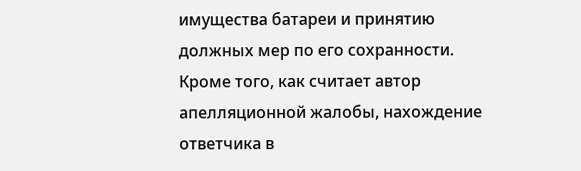имущества батареи и принятию должных мер по его сохранности. Кроме того, как считает автор апелляционной жалобы, нахождение ответчика в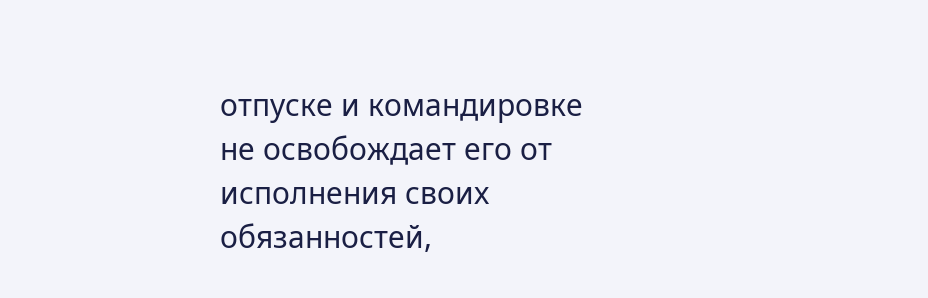отпуске и командировке не освобождает его от исполнения своих обязанностей,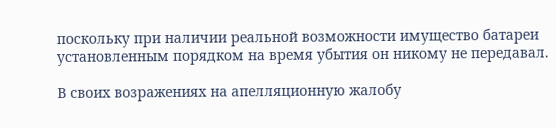поскольку при наличии реальной возможности имущество батареи установленным порядком на время убытия он никому не передавал.

В своих возражениях на апелляционную жалобу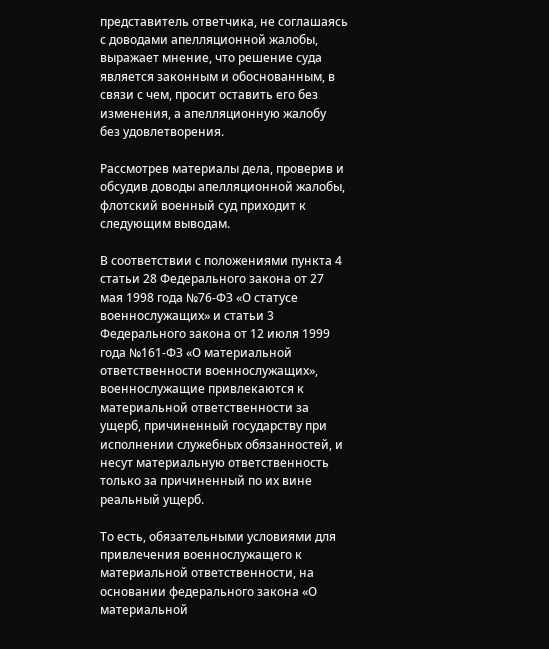представитель ответчика, не соглашаясь с доводами апелляционной жалобы, выражает мнение, что решение суда является законным и обоснованным, в связи с чем, просит оставить его без изменения, а апелляционную жалобу без удовлетворения.

Рассмотрев материалы дела, проверив и обсудив доводы апелляционной жалобы, флотский военный суд приходит к следующим выводам.

В соответствии с положениями пункта 4 статьи 28 Федерального закона от 27 мая 1998 года №76-ФЗ «О статусе военнослужащих» и статьи 3 Федерального закона от 12 июля 1999 года №161-ФЗ «О материальной ответственности военнослужащих», военнослужащие привлекаются к материальной ответственности за ущерб, причиненный государству при исполнении служебных обязанностей, и несут материальную ответственность только за причиненный по их вине реальный ущерб.

То есть, обязательными условиями для привлечения военнослужащего к материальной ответственности, на основании федерального закона «О материальной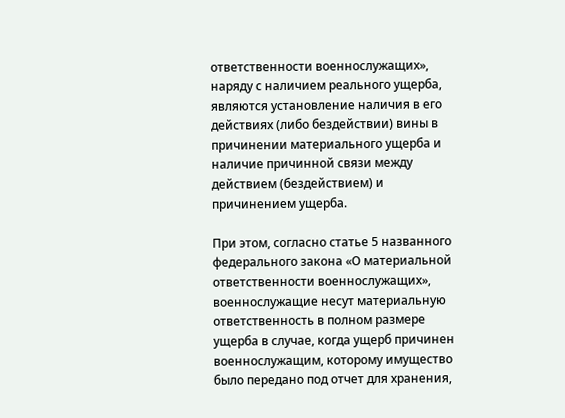ответственности военнослужащих», наряду с наличием реального ущерба, являются установление наличия в его действиях (либо бездействии) вины в причинении материального ущерба и наличие причинной связи между действием (бездействием) и причинением ущерба.

При этом, согласно статье 5 названного федерального закона «О материальной ответственности военнослужащих», военнослужащие несут материальную ответственность в полном размере ущерба в случае, когда ущерб причинен военнослужащим, которому имущество было передано под отчет для хранения,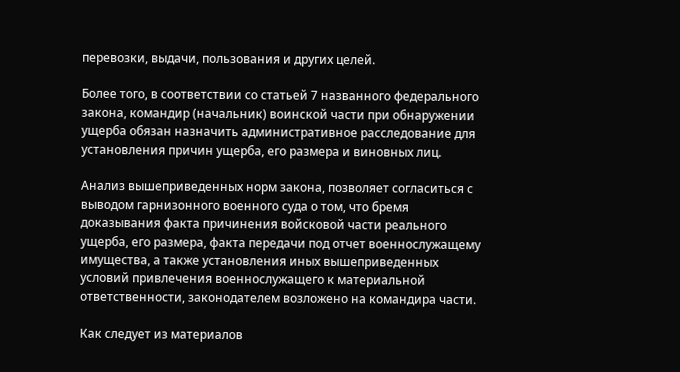перевозки, выдачи, пользования и других целей.

Более того, в соответствии со статьей 7 названного федерального закона, командир (начальник) воинской части при обнаружении ущерба обязан назначить административное расследование для установления причин ущерба, его размера и виновных лиц.

Анализ вышеприведенных норм закона, позволяет согласиться с выводом гарнизонного военного суда о том, что бремя доказывания факта причинения войсковой части реального ущерба, его размера, факта передачи под отчет военнослужащему имущества, а также установления иных вышеприведенных условий привлечения военнослужащего к материальной ответственности, законодателем возложено на командира части.

Как следует из материалов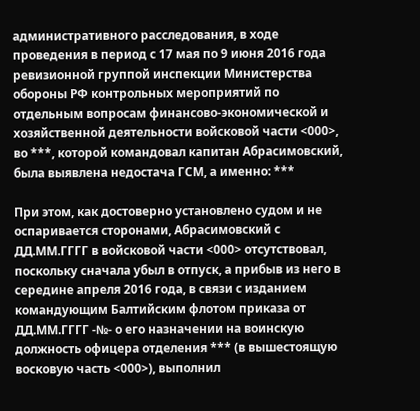административного расследования, в ходе проведения в период с 17 мая по 9 июня 2016 года ревизионной группой инспекции Министерства обороны РФ контрольных мероприятий по отдельным вопросам финансово-экономической и хозяйственной деятельности войсковой части <000>, во ***, которой командовал капитан Абрасимовский, была выявлена недостача ГСМ, а именно: ***

При этом, как достоверно установлено судом и не оспаривается сторонами, Абрасимовский с ДД.ММ.ГГГГ в войсковой части <000> отсутствовал, поскольку сначала убыл в отпуск, а прибыв из него в середине апреля 2016 года, в связи с изданием командующим Балтийским флотом приказа от ДД.ММ.ГГГГ -№- о его назначении на воинскую должность офицера отделения *** (в вышестоящую восковую часть <000>), выполнил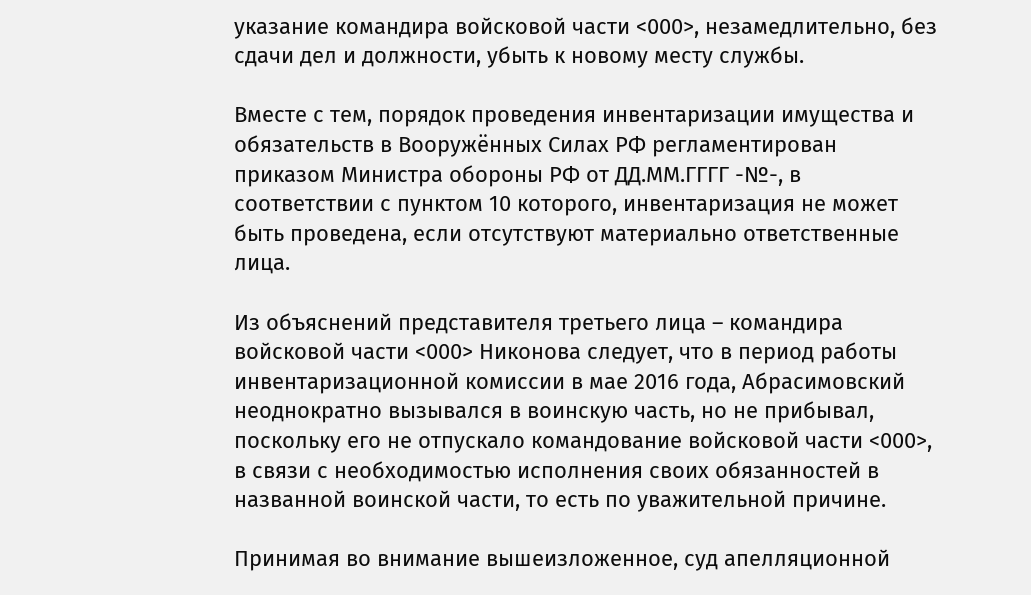указание командира войсковой части <000>, незамедлительно, без сдачи дел и должности, убыть к новому месту службы.

Вместе с тем, порядок проведения инвентаризации имущества и обязательств в Вооружённых Силах РФ регламентирован приказом Министра обороны РФ от ДД.ММ.ГГГГ -№-, в соответствии с пунктом 10 которого, инвентаризация не может быть проведена, если отсутствуют материально ответственные лица.

Из объяснений представителя третьего лица – командира войсковой части <000> Никонова следует, что в период работы инвентаризационной комиссии в мае 2016 года, Абрасимовский неоднократно вызывался в воинскую часть, но не прибывал, поскольку его не отпускало командование войсковой части <000>, в связи с необходимостью исполнения своих обязанностей в названной воинской части, то есть по уважительной причине.

Принимая во внимание вышеизложенное, суд апелляционной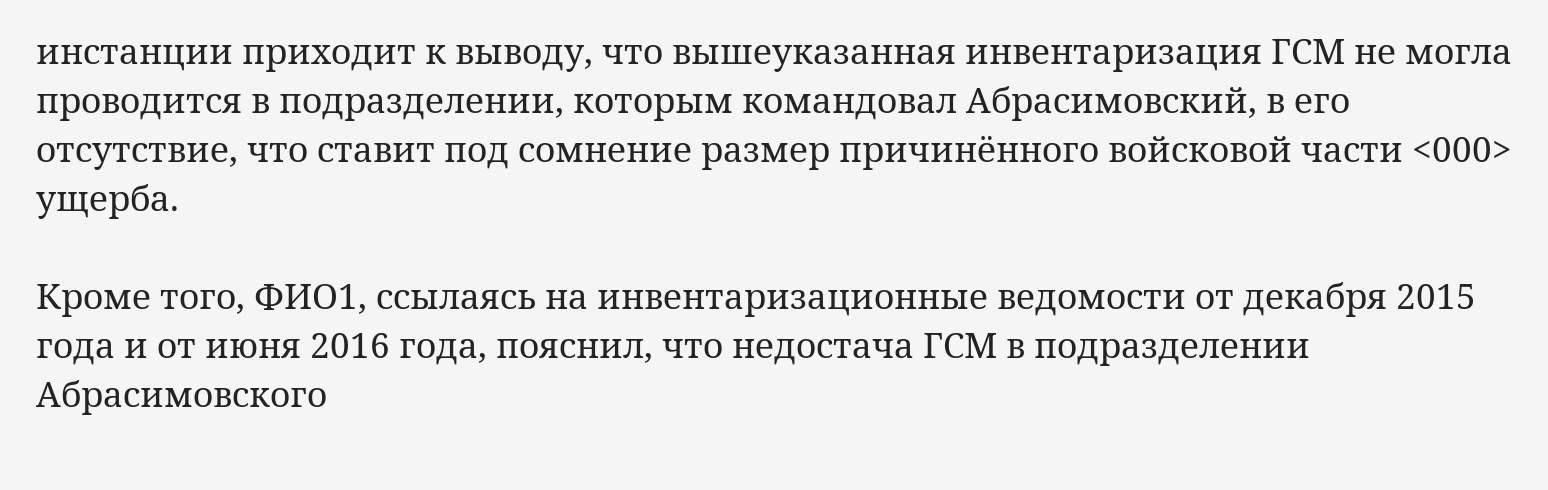инстанции приходит к выводу, что вышеуказанная инвентаризация ГСМ не могла проводится в подразделении, которым командовал Абрасимовский, в его отсутствие, что ставит под сомнение размер причинённого войсковой части <000> ущерба.

Кроме того, ФИО1, ссылаясь на инвентаризационные ведомости от декабря 2015 года и от июня 2016 года, пояснил, что недостача ГСМ в подразделении Абрасимовского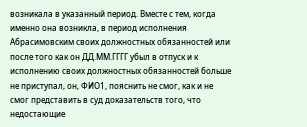возникала в указанный период. Вместе с тем, когда именно она возникла, в период исполнения Абрасимовским своих должностных обязанностей или после того как он ДД.ММ.ГГГГ убыл в отпуск и к исполнению своих должностных обязанностей больше не приступал, он, ФИО1, пояснить не смог, как и не смог представить в суд доказательств того, что недостающие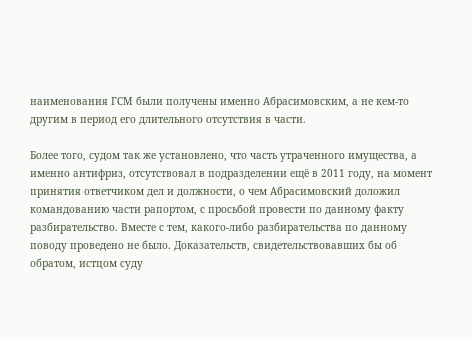наименования ГСМ были получены именно Абрасимовским, а не кем-то другим в период его длительного отсутствия в части.

Более того, судом так же установлено, что часть утраченного имущества, а именно антифриз, отсутствовал в подразделении ещё в 2011 году, на момент принятия ответчиком дел и должности, о чем Абрасимовский доложил командованию части рапортом, с просьбой провести по данному факту разбирательство. Вместе с тем, какого-либо разбирательства по данному поводу проведено не было. Доказательств, свидетельствовавших бы об обратом, истцом суду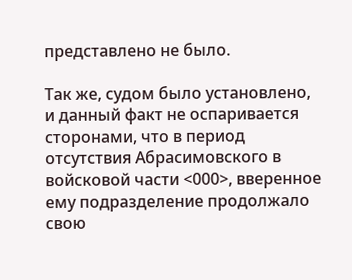представлено не было.

Так же, судом было установлено, и данный факт не оспаривается сторонами, что в период отсутствия Абрасимовского в войсковой части <000>, вверенное ему подразделение продолжало свою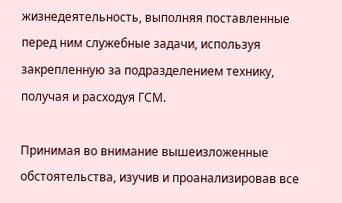жизнедеятельность, выполняя поставленные перед ним служебные задачи, используя закрепленную за подразделением технику, получая и расходуя ГСМ.

Принимая во внимание вышеизложенные обстоятельства, изучив и проанализировав все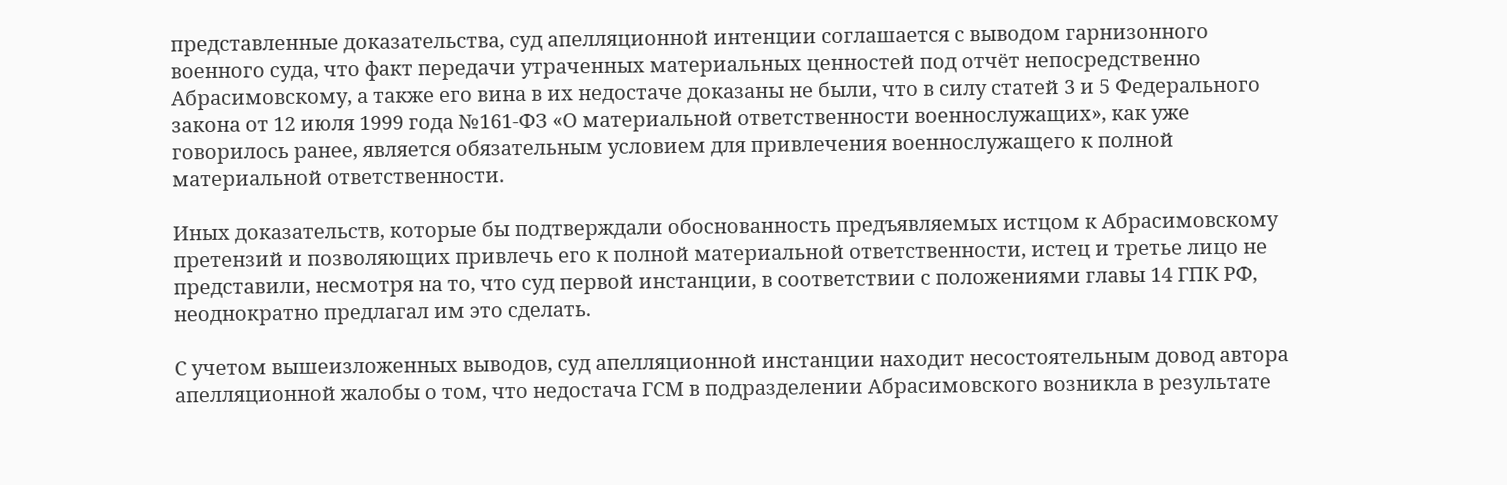представленные доказательства, суд апелляционной интенции соглашается с выводом гарнизонного военного суда, что факт передачи утраченных материальных ценностей под отчёт непосредственно Абрасимовскому, а также его вина в их недостаче доказаны не были, что в силу статей 3 и 5 Федерального закона от 12 июля 1999 года №161-ФЗ «О материальной ответственности военнослужащих», как уже говорилось ранее, является обязательным условием для привлечения военнослужащего к полной материальной ответственности.

Иных доказательств, которые бы подтверждали обоснованность предъявляемых истцом к Абрасимовскому претензий и позволяющих привлечь его к полной материальной ответственности, истец и третье лицо не представили, несмотря на то, что суд первой инстанции, в соответствии с положениями главы 14 ГПК РФ, неоднократно предлагал им это сделать.

С учетом вышеизложенных выводов, суд апелляционной инстанции находит несостоятельным довод автора апелляционной жалобы о том, что недостача ГСМ в подразделении Абрасимовского возникла в результате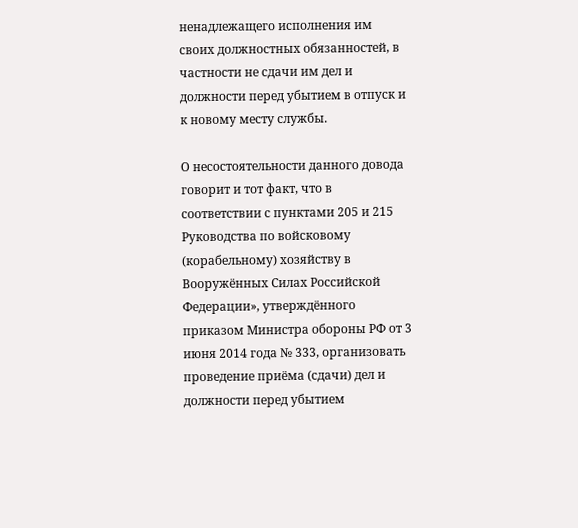ненадлежащего исполнения им своих должностных обязанностей, в частности не сдачи им дел и должности перед убытием в отпуск и к новому месту службы.

О несостоятельности данного довода говорит и тот факт, что в соответствии с пунктами 205 и 215 Руководства по войсковому (корабельному) хозяйству в Вооружённых Силах Российской Федерации», утверждённого приказом Министра обороны РФ от 3 июня 2014 года № 333, организовать проведение приёма (сдачи) дел и должности перед убытием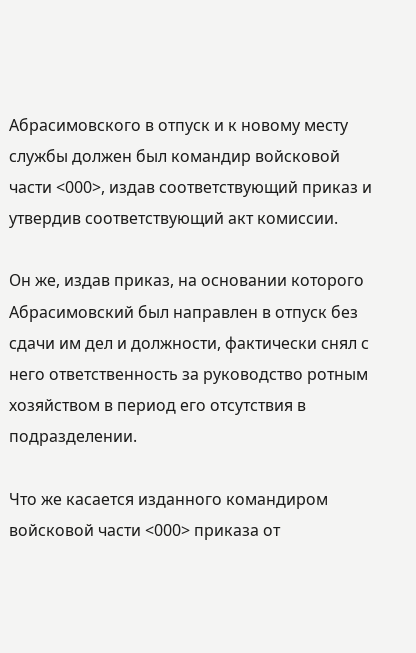Абрасимовского в отпуск и к новому месту службы должен был командир войсковой части <000>, издав соответствующий приказ и утвердив соответствующий акт комиссии.

Он же, издав приказ, на основании которого Абрасимовский был направлен в отпуск без сдачи им дел и должности, фактически снял с него ответственность за руководство ротным хозяйством в период его отсутствия в подразделении.

Что же касается изданного командиром войсковой части <000> приказа от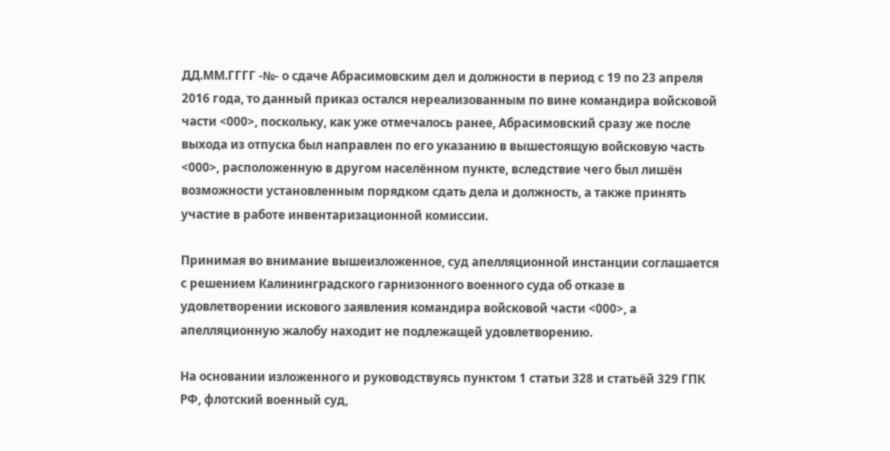ДД.ММ.ГГГГ -№- о сдаче Абрасимовским дел и должности в период с 19 по 23 апреля 2016 года, то данный приказ остался нереализованным по вине командира войсковой части <000>, поскольку, как уже отмечалось ранее, Абрасимовский сразу же после выхода из отпуска был направлен по его указанию в вышестоящую войсковую часть <000>, расположенную в другом населённом пункте, вследствие чего был лишён возможности установленным порядком сдать дела и должность, а также принять участие в работе инвентаризационной комиссии.

Принимая во внимание вышеизложенное, суд апелляционной инстанции соглашается с решением Калининградского гарнизонного военного суда об отказе в удовлетворении искового заявления командира войсковой части <000>, а апелляционную жалобу находит не подлежащей удовлетворению.

На основании изложенного и руководствуясь пунктом 1 статьи 328 и статьёй 329 ГПК РФ, флотский военный суд,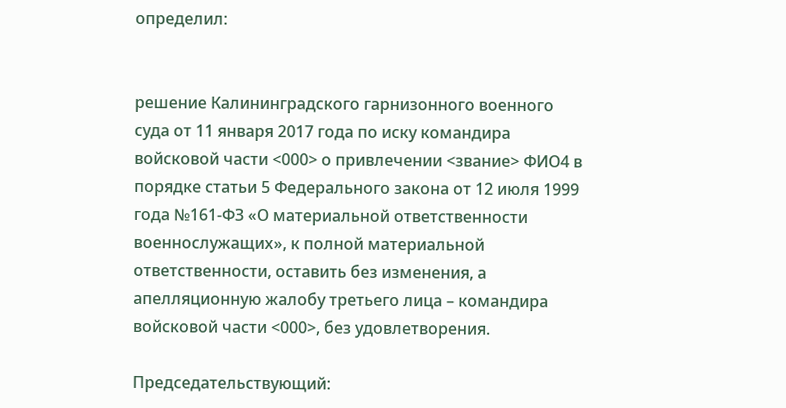определил:


решение Калининградского гарнизонного военного суда от 11 января 2017 года по иску командира войсковой части <000> о привлечении <звание> ФИО4 в порядке статьи 5 Федерального закона от 12 июля 1999 года №161-ФЗ «О материальной ответственности военнослужащих», к полной материальной ответственности, оставить без изменения, а апелляционную жалобу третьего лица – командира войсковой части <000>, без удовлетворения.

Председательствующий: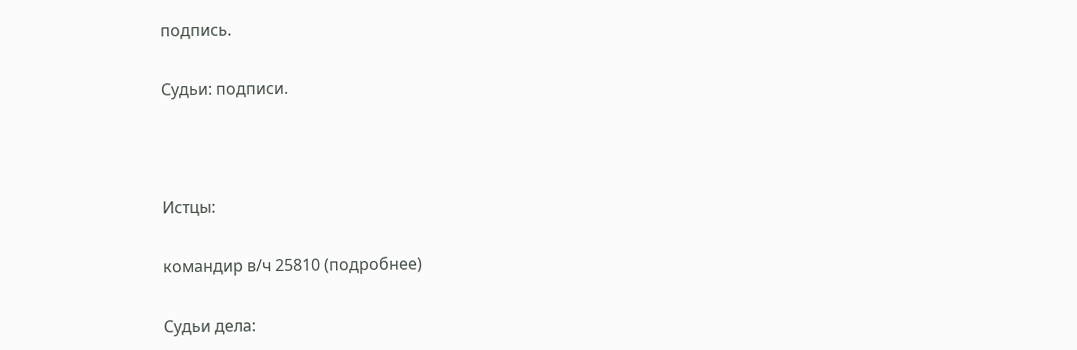подпись.

Судьи: подписи.



Истцы:

командир в/ч 25810 (подробнее)

Судьи дела: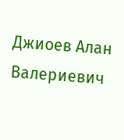Джиоев Алан Валериевич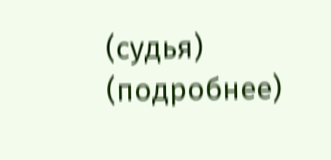(судья) (подробнее)